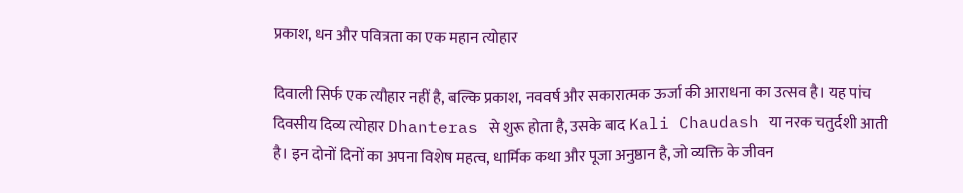प्रकाश, धन और पवित्रता का एक महान त्योहार

दिवाली सिर्फ एक त्यौहार नहीं है, बल्कि प्रकाश, नववर्ष और सकारात्मक ऊर्जा की आराधना का उत्सव है। यह पांच दिवसीय दिव्य त्योहार Dhanteras से शुरू होता है, उसके बाद Kali Chaudash या नरक चतुर्दशी आती है। इन दोनों दिनों का अपना विशेष महत्व, धार्मिक कथा और पूजा अनुष्ठान है, जो व्यक्ति के जीवन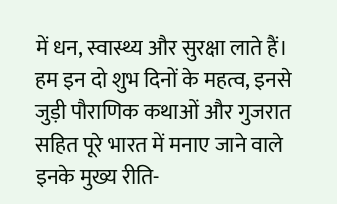में धन, स्वास्थ्य और सुरक्षा लाते हैं।
हम इन दो शुभ दिनों के महत्व, इनसे जुड़ी पौराणिक कथाओं और गुजरात सहित पूरे भारत में मनाए जाने वाले इनके मुख्य रीति-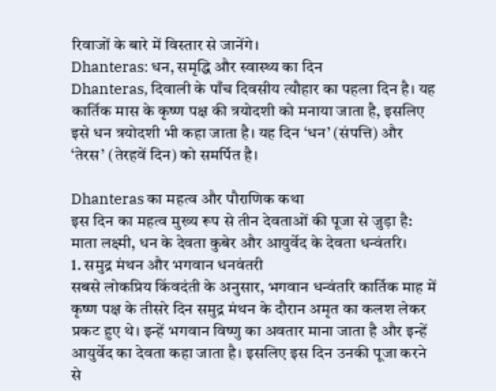रिवाजों के बारे में विस्तार से जानेंगे।
Dhanteras: धन, समृद्धि और स्वास्थ्य का दिन
Dhanteras, दिवाली के पाँच दिवसीय त्यौहार का पहला दिन है। यह कार्तिक मास के कृष्ण पक्ष की त्रयोदशी को मनाया जाता है, इसलिए इसे धन त्रयोदशी भी कहा जाता है। यह दिन ‘धन’ (संपत्ति) और ‘तेरस’ (तेरहवें दिन) को समर्पित है।

Dhanteras का महत्व और पौराणिक कथा
इस दिन का महत्व मुख्य रूप से तीन देवताओं की पूजा से जुड़ा है: माता लक्ष्मी, धन के देवता कुबेर और आयुर्वेद के देवता धन्वंतरि।
1. समुद्र मंथन और भगवान धनवंतरी
सबसे लोकप्रिय किंवदंती के अनुसार, भगवान धन्वंतरि कार्तिक माह में कृष्ण पक्ष के तीसरे दिन समुद्र मंथन के दौरान अमृत का कलश लेकर प्रकट हुए थे। इन्हें भगवान विष्णु का अवतार माना जाता है और इन्हें आयुर्वेद का देवता कहा जाता है। इसलिए इस दिन उनकी पूजा करने से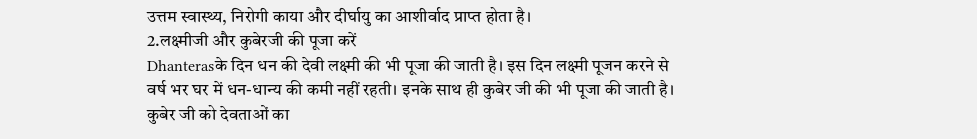उत्तम स्वास्थ्य, निरोगी काया और दीर्घायु का आशीर्वाद प्राप्त होता है।
2.लक्ष्मीजी और कुबेरजी की पूजा करें
Dhanterasके दिन धन की देवी लक्ष्मी की भी पूजा की जाती है। इस दिन लक्ष्मी पूजन करने से वर्ष भर घर में धन-धान्य की कमी नहीं रहती। इनके साथ ही कुबेर जी की भी पूजा की जाती है। कुबेर जी को देवताओं का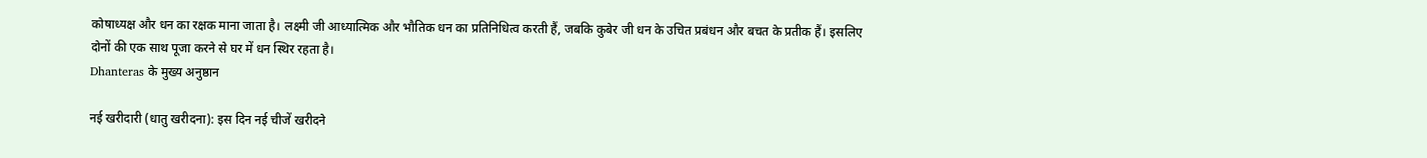कोषाध्यक्ष और धन का रक्षक माना जाता है। लक्ष्मी जी आध्यात्मिक और भौतिक धन का प्रतिनिधित्व करती हैं, जबकि कुबेर जी धन के उचित प्रबंधन और बचत के प्रतीक हैं। इसलिए दोनों की एक साथ पूजा करने से घर में धन स्थिर रहता है।
Dhanteras के मुख्य अनुष्ठान

नई खरीदारी (धातु खरीदना): इस दिन नई चीजें खरीदने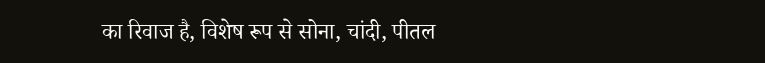का रिवाज है, विशेष रूप से सोना, चांदी, पीतल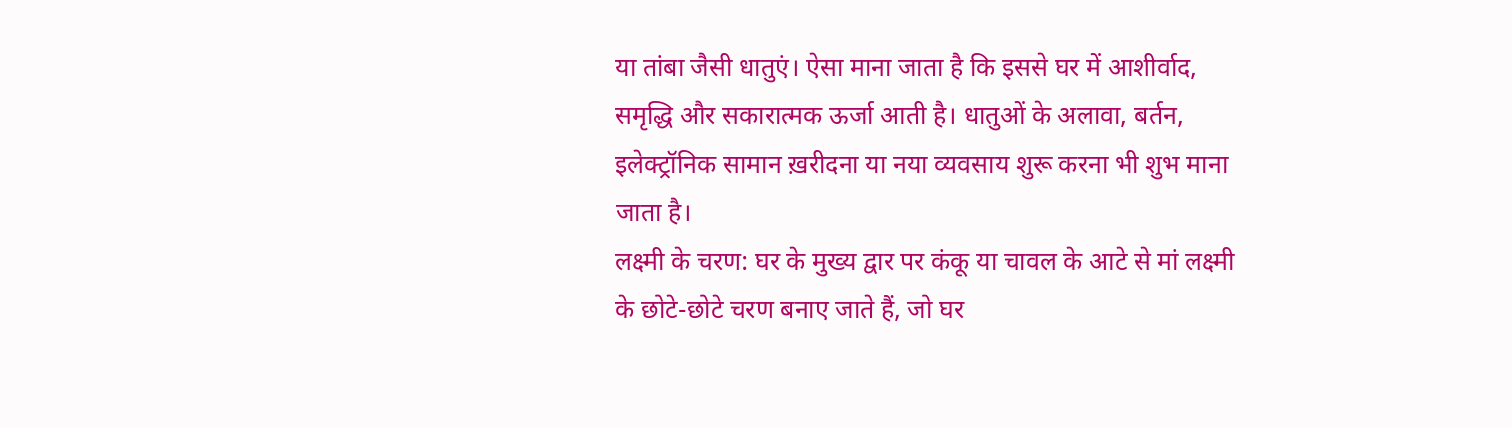या तांबा जैसी धातुएं। ऐसा माना जाता है कि इससे घर में आशीर्वाद, समृद्धि और सकारात्मक ऊर्जा आती है। धातुओं के अलावा, बर्तन, इलेक्ट्रॉनिक सामान ख़रीदना या नया व्यवसाय शुरू करना भी शुभ माना जाता है।
लक्ष्मी के चरण: घर के मुख्य द्वार पर कंकू या चावल के आटे से मां लक्ष्मी के छोटे-छोटे चरण बनाए जाते हैं, जो घर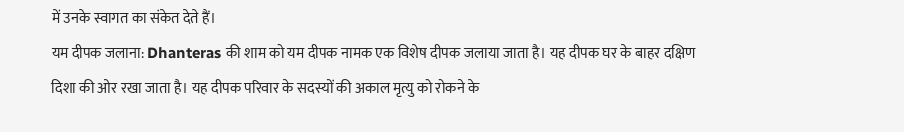में उनके स्वागत का संकेत देते हैं।
यम दीपक जलाना: Dhanteras की शाम को यम दीपक नामक एक विशेष दीपक जलाया जाता है। यह दीपक घर के बाहर दक्षिण दिशा की ओर रखा जाता है। यह दीपक परिवार के सदस्यों की अकाल मृत्यु को रोकने के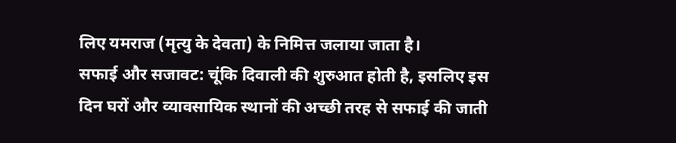लिए यमराज (मृत्यु के देवता) के निमित्त जलाया जाता है।
सफाई और सजावट: चूंकि दिवाली की शुरुआत होती है, इसलिए इस दिन घरों और व्यावसायिक स्थानों की अच्छी तरह से सफाई की जाती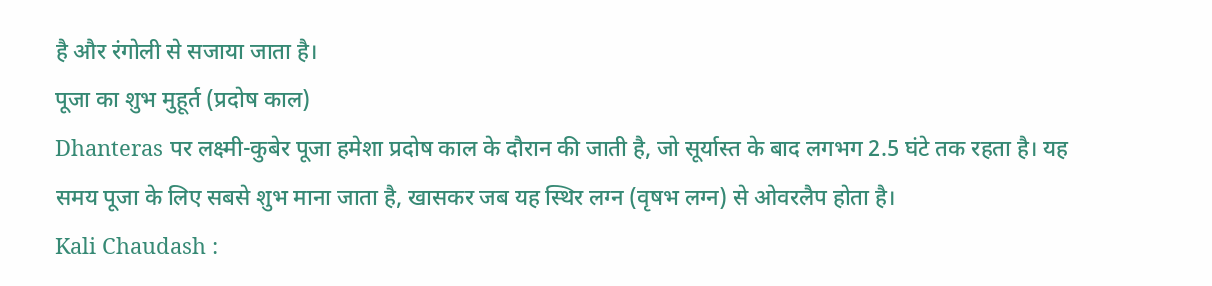है और रंगोली से सजाया जाता है।
पूजा का शुभ मुहूर्त (प्रदोष काल)
Dhanteras पर लक्ष्मी-कुबेर पूजा हमेशा प्रदोष काल के दौरान की जाती है, जो सूर्यास्त के बाद लगभग 2.5 घंटे तक रहता है। यह समय पूजा के लिए सबसे शुभ माना जाता है, खासकर जब यह स्थिर लग्न (वृषभ लग्न) से ओवरलैप होता है।
Kali Chaudash :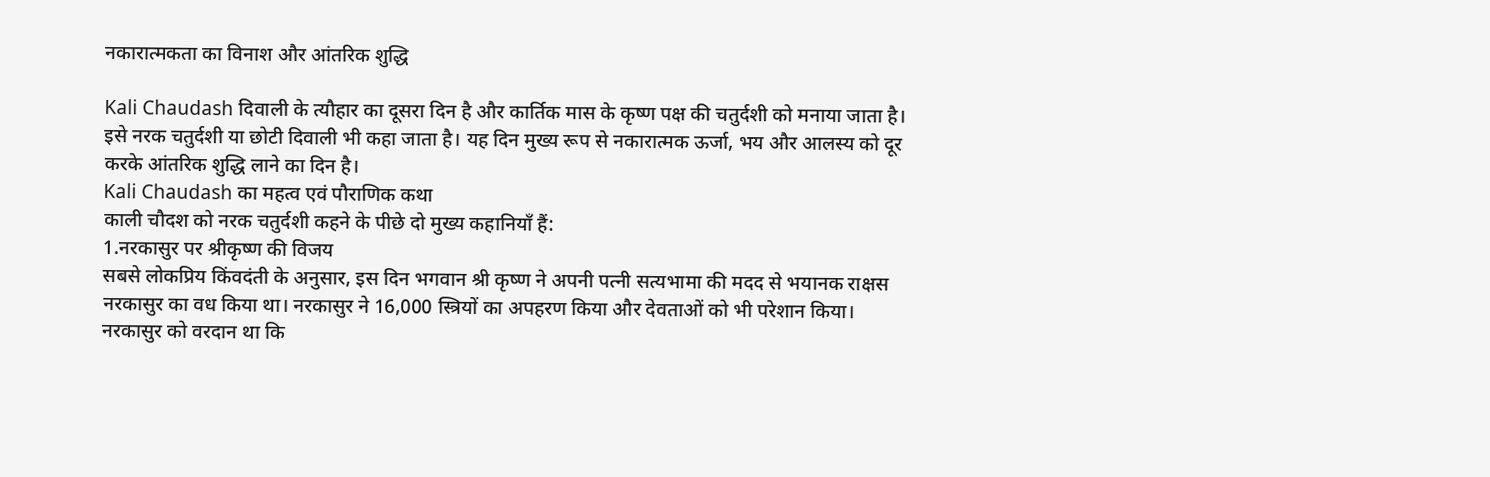नकारात्मकता का विनाश और आंतरिक शुद्धि

Kali Chaudash दिवाली के त्यौहार का दूसरा दिन है और कार्तिक मास के कृष्ण पक्ष की चतुर्दशी को मनाया जाता है। इसे नरक चतुर्दशी या छोटी दिवाली भी कहा जाता है। यह दिन मुख्य रूप से नकारात्मक ऊर्जा, भय और आलस्य को दूर करके आंतरिक शुद्धि लाने का दिन है।
Kali Chaudash का महत्व एवं पौराणिक कथा
काली चौदश को नरक चतुर्दशी कहने के पीछे दो मुख्य कहानियाँ हैं:
1.नरकासुर पर श्रीकृष्ण की विजय
सबसे लोकप्रिय किंवदंती के अनुसार, इस दिन भगवान श्री कृष्ण ने अपनी पत्नी सत्यभामा की मदद से भयानक राक्षस नरकासुर का वध किया था। नरकासुर ने 16,000 स्त्रियों का अपहरण किया और देवताओं को भी परेशान किया। नरकासुर को वरदान था कि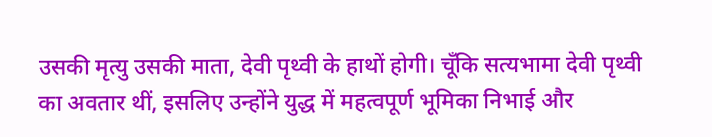उसकी मृत्यु उसकी माता, देवी पृथ्वी के हाथों होगी। चूँकि सत्यभामा देवी पृथ्वी का अवतार थीं, इसलिए उन्होंने युद्ध में महत्वपूर्ण भूमिका निभाई और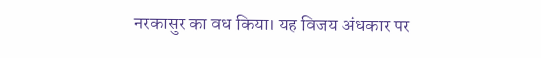नरकासुर का वध किया। यह विजय अंधकार पर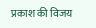प्रकाश की विजय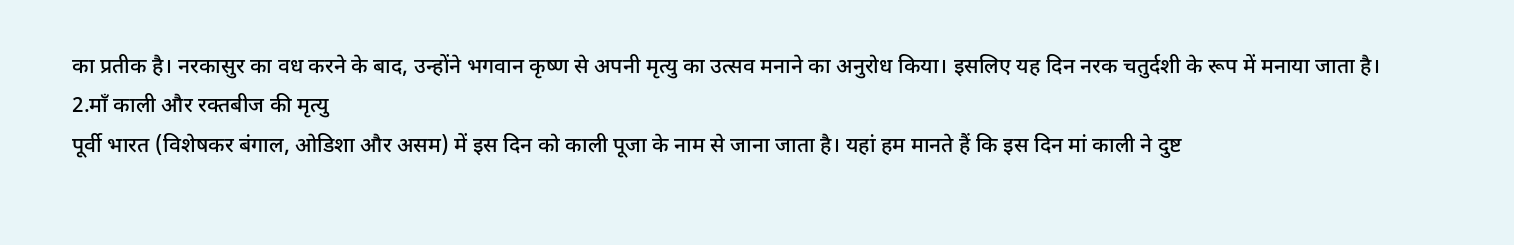का प्रतीक है। नरकासुर का वध करने के बाद, उन्होंने भगवान कृष्ण से अपनी मृत्यु का उत्सव मनाने का अनुरोध किया। इसलिए यह दिन नरक चतुर्दशी के रूप में मनाया जाता है।
2.माँ काली और रक्तबीज की मृत्यु
पूर्वी भारत (विशेषकर बंगाल, ओडिशा और असम) में इस दिन को काली पूजा के नाम से जाना जाता है। यहां हम मानते हैं कि इस दिन मां काली ने दुष्ट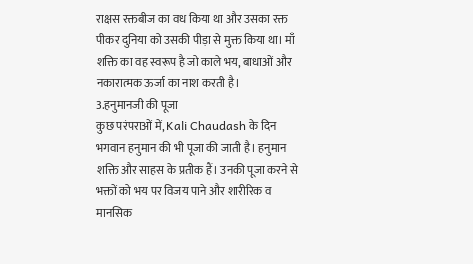राक्षस रक्तबीज का वध किया था और उसका रक्त पीकर दुनिया को उसकी पीड़ा से मुक्त किया था। माँ शक्ति का वह स्वरूप है जो काले भय, बाधाओं और नकारात्मक ऊर्जा का नाश करती है।
3.हनुमानजी की पूजा
कुछ परंपराओं में, Kali Chaudash के दिन भगवान हनुमान की भी पूजा की जाती है। हनुमान शक्ति और साहस के प्रतीक हैं। उनकी पूजा करने से भक्तों को भय पर विजय पाने और शारीरिक व मानसिक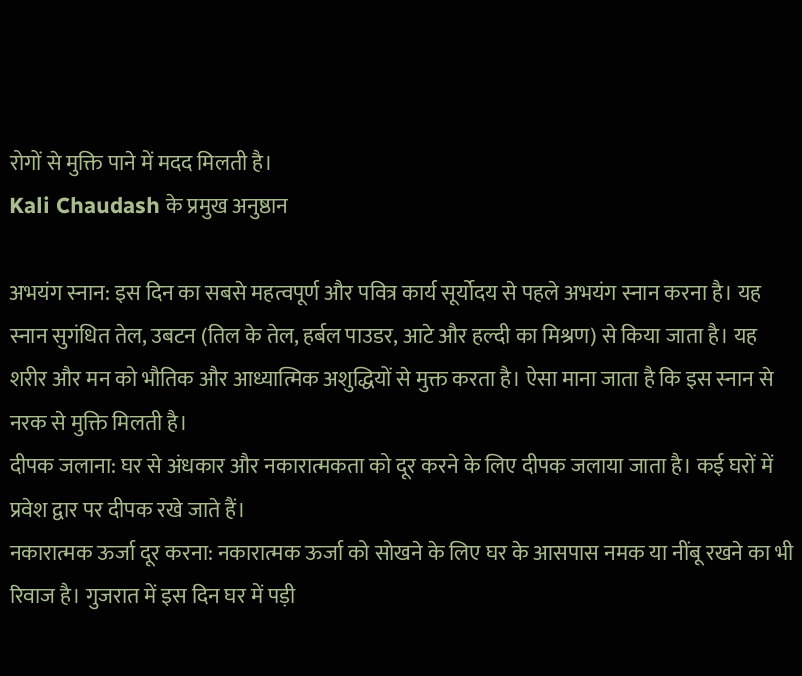रोगों से मुक्ति पाने में मदद मिलती है।
Kali Chaudash के प्रमुख अनुष्ठान

अभयंग स्नान: इस दिन का सबसे महत्वपूर्ण और पवित्र कार्य सूर्योदय से पहले अभयंग स्नान करना है। यह स्नान सुगंधित तेल, उबटन (तिल के तेल, हर्बल पाउडर, आटे और हल्दी का मिश्रण) से किया जाता है। यह शरीर और मन को भौतिक और आध्यात्मिक अशुद्धियों से मुक्त करता है। ऐसा माना जाता है कि इस स्नान से नरक से मुक्ति मिलती है।
दीपक जलाना: घर से अंधकार और नकारात्मकता को दूर करने के लिए दीपक जलाया जाता है। कई घरों में प्रवेश द्वार पर दीपक रखे जाते हैं।
नकारात्मक ऊर्जा दूर करना: नकारात्मक ऊर्जा को सोखने के लिए घर के आसपास नमक या नींबू रखने का भी रिवाज है। गुजरात में इस दिन घर में पड़ी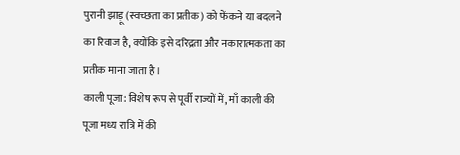पुरानी झाड़ू (स्वच्छता का प्रतीक) को फेंकने या बदलने का रिवाज है, क्योंकि इसे दरिद्रता और नकारात्मकता का प्रतीक माना जाता है।
काली पूजा: विशेष रूप से पूर्वी राज्यों में, माँ काली की पूजा मध्य रात्रि में की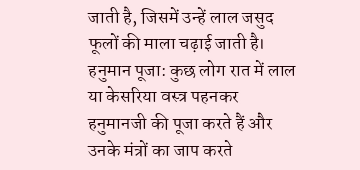जाती है, जिसमें उन्हें लाल जसुद फूलों की माला चढ़ाई जाती है।
हनुमान पूजा: कुछ लोग रात में लाल या केसरिया वस्त्र पहनकर हनुमानजी की पूजा करते हैं और उनके मंत्रों का जाप करते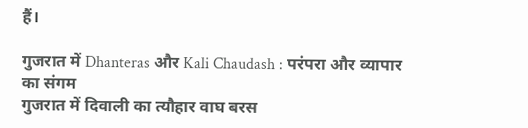हैं।

गुजरात में Dhanteras और Kali Chaudash : परंपरा और व्यापार का संगम
गुजरात में दिवाली का त्यौहार वाघ बरस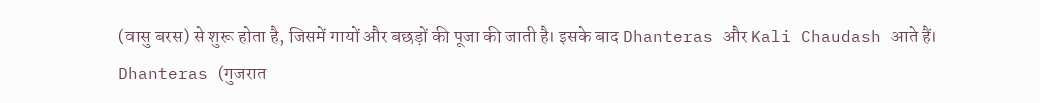(वासु बरस) से शुरू होता है, जिसमें गायों और बछड़ों की पूजा की जाती है। इसके बाद Dhanteras और Kali Chaudash आते हैं।
Dhanteras (गुजरात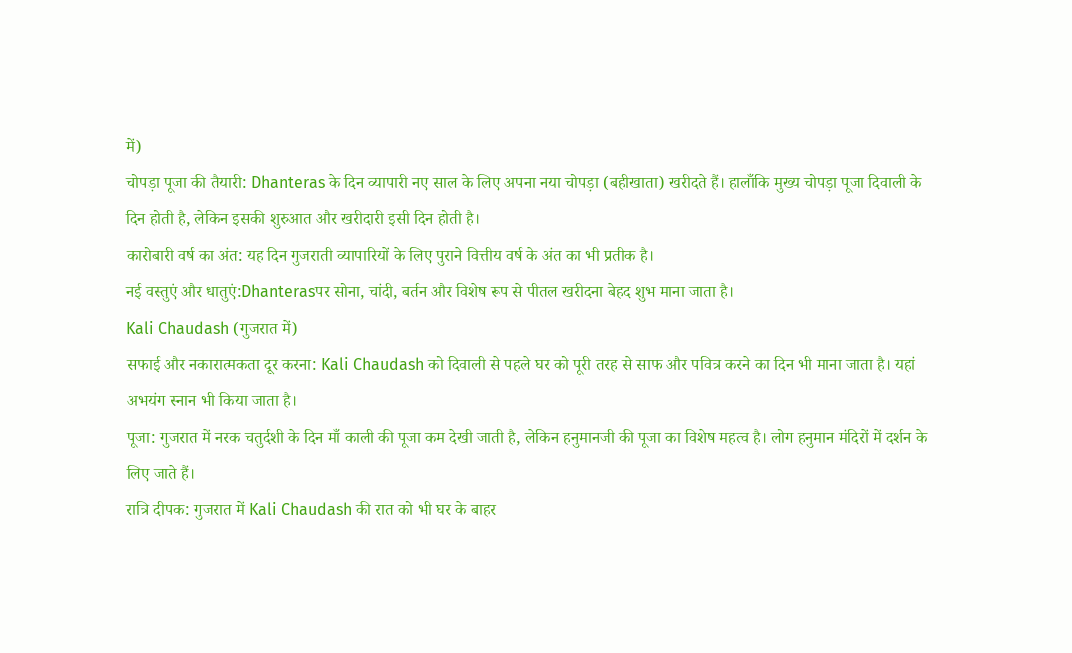में)
चोपड़ा पूजा की तैयारी: Dhanteras के दिन व्यापारी नए साल के लिए अपना नया चोपड़ा (बहीखाता) खरीदते हैं। हालाँकि मुख्य चोपड़ा पूजा दिवाली के दिन होती है, लेकिन इसकी शुरुआत और खरीदारी इसी दिन होती है।
कारोबारी वर्ष का अंत: यह दिन गुजराती व्यापारियों के लिए पुराने वित्तीय वर्ष के अंत का भी प्रतीक है।
नई वस्तुएं और धातुएं:Dhanterasपर सोना, चांदी, बर्तन और विशेष रूप से पीतल खरीदना बेहद शुभ माना जाता है।
Kali Chaudash (गुजरात में)
सफाई और नकारात्मकता दूर करना: Kali Chaudash को दिवाली से पहले घर को पूरी तरह से साफ और पवित्र करने का दिन भी माना जाता है। यहां अभयंग स्नान भी किया जाता है।
पूजा: गुजरात में नरक चतुर्दशी के दिन माँ काली की पूजा कम देखी जाती है, लेकिन हनुमानजी की पूजा का विशेष महत्व है। लोग हनुमान मंदिरों में दर्शन के लिए जाते हैं।
रात्रि दीपक: गुजरात में Kali Chaudash की रात को भी घर के बाहर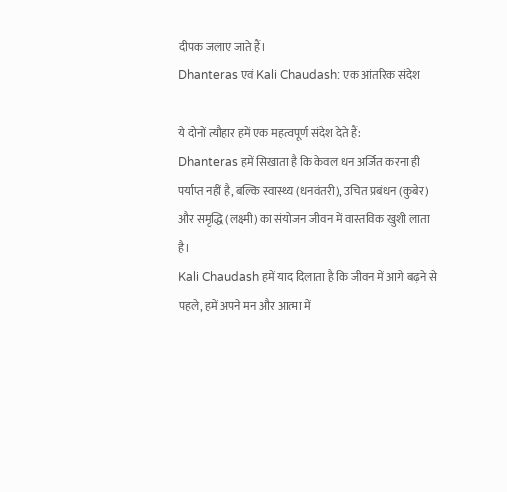दीपक जलाए जाते हैं।
Dhanteras एवं Kali Chaudash: एक आंतरिक संदेश

ये दोनों त्यौहार हमें एक महत्वपूर्ण संदेश देते हैं:
Dhanteras हमें सिखाता है कि केवल धन अर्जित करना ही पर्याप्त नहीं है, बल्कि स्वास्थ्य (धनवंतरी), उचित प्रबंधन (कुबेर) और समृद्धि (लक्ष्मी) का संयोजन जीवन में वास्तविक खुशी लाता है।
Kali Chaudash हमें याद दिलाता है कि जीवन में आगे बढ़ने से पहले, हमें अपने मन और आत्मा में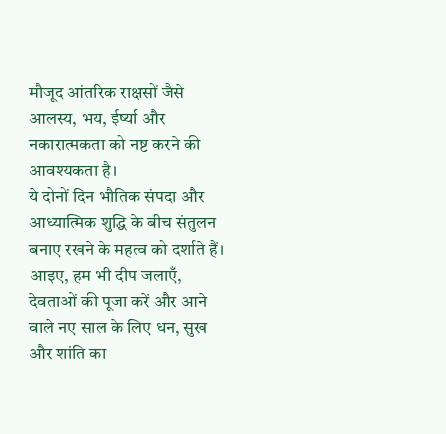मौजूद आंतरिक राक्षसों जैसे आलस्य, भय, ईर्ष्या और नकारात्मकता को नष्ट करने की आवश्यकता है।
ये दोनों दिन भौतिक संपदा और आध्यात्मिक शुद्धि के बीच संतुलन बनाए रखने के महत्व को दर्शाते हैं। आइए, हम भी दीप जलाएँ, देवताओं की पूजा करें और आने वाले नए साल के लिए धन, सुख और शांति का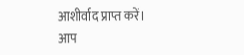आशीर्वाद प्राप्त करें।
आप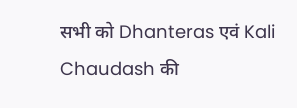सभी को Dhanteras एवं Kali Chaudash की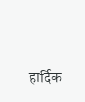हार्दिक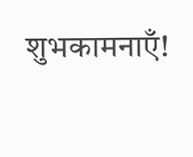शुभकामनाएँ!